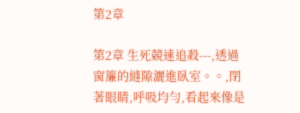第2章

第2章 生死競速追殺---,透過窗簾的縫隙灑進臥室。。,閉著眼睛,呼吸均勻,看起來像是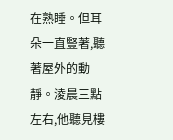在熟睡。但耳朵一直豎著,聽著屋外的動靜。淩晨三點左右,他聽見樓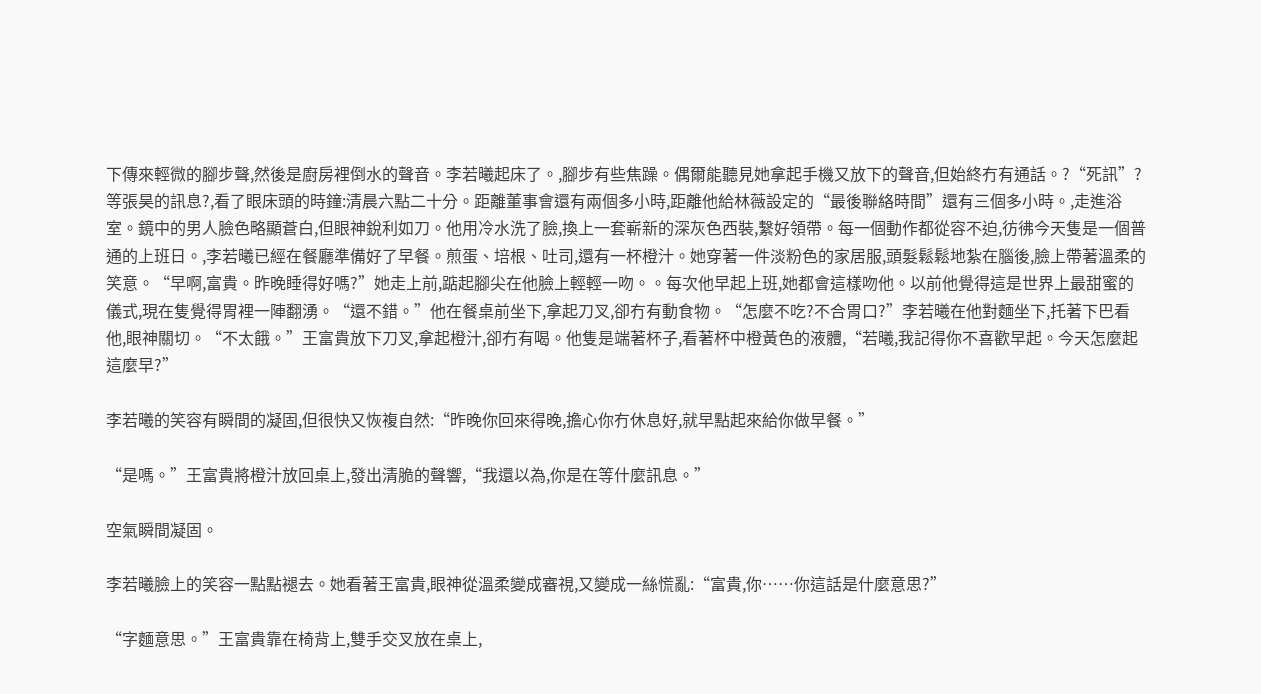下傳來輕微的腳步聲,然後是廚房裡倒水的聲音。李若曦起床了。,腳步有些焦躁。偶爾能聽見她拿起手機又放下的聲音,但始終冇有通話。?“死訊”?等張昊的訊息?,看了眼床頭的時鐘:清晨六點二十分。距離董事會還有兩個多小時,距離他給林薇設定的“最後聯絡時間”還有三個多小時。,走進浴室。鏡中的男人臉色略顯蒼白,但眼神銳利如刀。他用冷水洗了臉,換上一套嶄新的深灰色西裝,繫好領帶。每一個動作都從容不迫,彷彿今天隻是一個普通的上班日。,李若曦已經在餐廳準備好了早餐。煎蛋、培根、吐司,還有一杯橙汁。她穿著一件淡粉色的家居服,頭髮鬆鬆地紮在腦後,臉上帶著溫柔的笑意。“早啊,富貴。昨晚睡得好嗎?”她走上前,踮起腳尖在他臉上輕輕一吻。。每次他早起上班,她都會這樣吻他。以前他覺得這是世界上最甜蜜的儀式,現在隻覺得胃裡一陣翻湧。“還不錯。”他在餐桌前坐下,拿起刀叉,卻冇有動食物。“怎麼不吃?不合胃口?”李若曦在他對麵坐下,托著下巴看他,眼神關切。“不太餓。”王富貴放下刀叉,拿起橙汁,卻冇有喝。他隻是端著杯子,看著杯中橙黃色的液體,“若曦,我記得你不喜歡早起。今天怎麼起這麼早?”

李若曦的笑容有瞬間的凝固,但很快又恢複自然:“昨晚你回來得晚,擔心你冇休息好,就早點起來給你做早餐。”

“是嗎。”王富貴將橙汁放回桌上,發出清脆的聲響,“我還以為,你是在等什麼訊息。”

空氣瞬間凝固。

李若曦臉上的笑容一點點褪去。她看著王富貴,眼神從溫柔變成審視,又變成一絲慌亂:“富貴,你……你這話是什麼意思?”

“字麵意思。”王富貴靠在椅背上,雙手交叉放在桌上,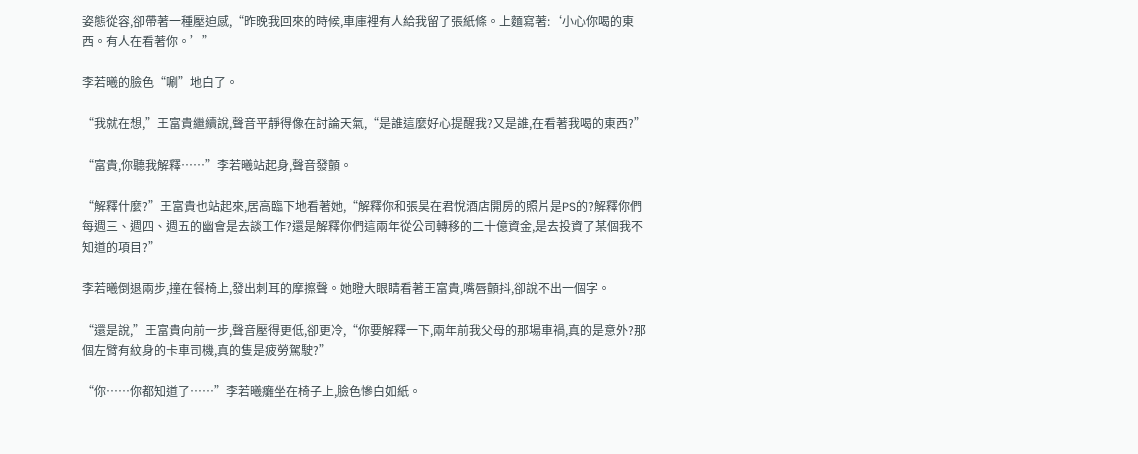姿態從容,卻帶著一種壓迫感,“昨晚我回來的時候,車庫裡有人給我留了張紙條。上麵寫著:‘小心你喝的東西。有人在看著你。’”

李若曦的臉色“唰”地白了。

“我就在想,”王富貴繼續說,聲音平靜得像在討論天氣,“是誰這麼好心提醒我?又是誰,在看著我喝的東西?”

“富貴,你聽我解釋……”李若曦站起身,聲音發顫。

“解釋什麼?”王富貴也站起來,居高臨下地看著她,“解釋你和張昊在君悅酒店開房的照片是PS的?解釋你們每週三、週四、週五的幽會是去談工作?還是解釋你們這兩年從公司轉移的二十億資金,是去投資了某個我不知道的項目?”

李若曦倒退兩步,撞在餐椅上,發出刺耳的摩擦聲。她瞪大眼睛看著王富貴,嘴唇顫抖,卻說不出一個字。

“還是說,”王富貴向前一步,聲音壓得更低,卻更冷,“你要解釋一下,兩年前我父母的那場車禍,真的是意外?那個左臂有紋身的卡車司機,真的隻是疲勞駕駛?”

“你……你都知道了……”李若曦癱坐在椅子上,臉色慘白如紙。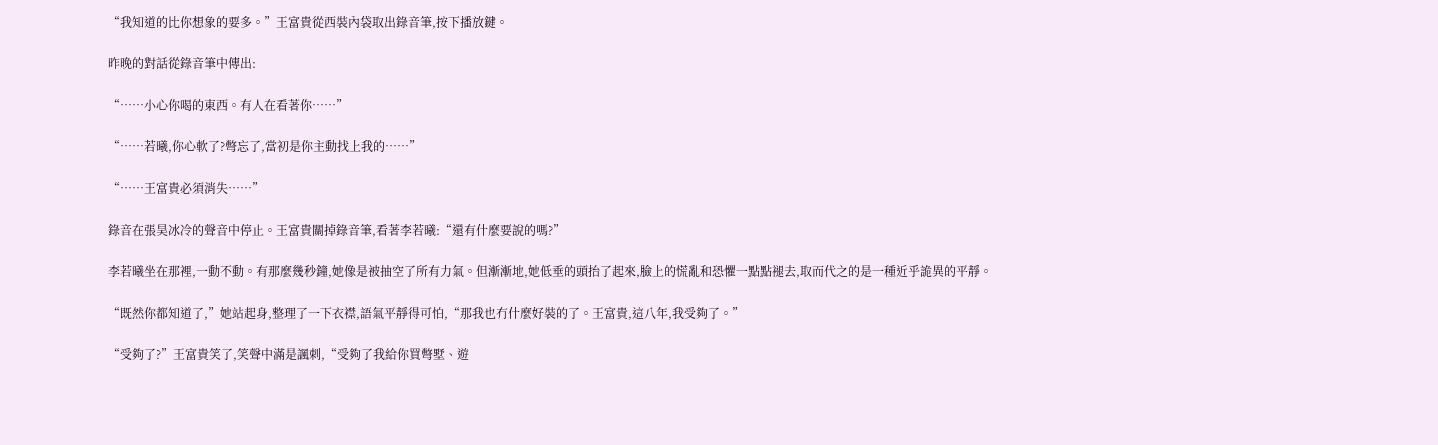“我知道的比你想象的要多。”王富貴從西裝內袋取出錄音筆,按下播放鍵。

昨晚的對話從錄音筆中傳出:

“……小心你喝的東西。有人在看著你……”

“……若曦,你心軟了?彆忘了,當初是你主動找上我的……”

“……王富貴必須消失……”

錄音在張昊冰冷的聲音中停止。王富貴關掉錄音筆,看著李若曦:“還有什麼要說的嗎?”

李若曦坐在那裡,一動不動。有那麼幾秒鐘,她像是被抽空了所有力氣。但漸漸地,她低垂的頭抬了起來,臉上的慌亂和恐懼一點點褪去,取而代之的是一種近乎詭異的平靜。

“既然你都知道了,”她站起身,整理了一下衣襟,語氣平靜得可怕,“那我也冇什麼好裝的了。王富貴,這八年,我受夠了。”

“受夠了?”王富貴笑了,笑聲中滿是諷刺,“受夠了我給你買彆墅、遊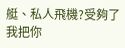艇、私人飛機?受夠了我把你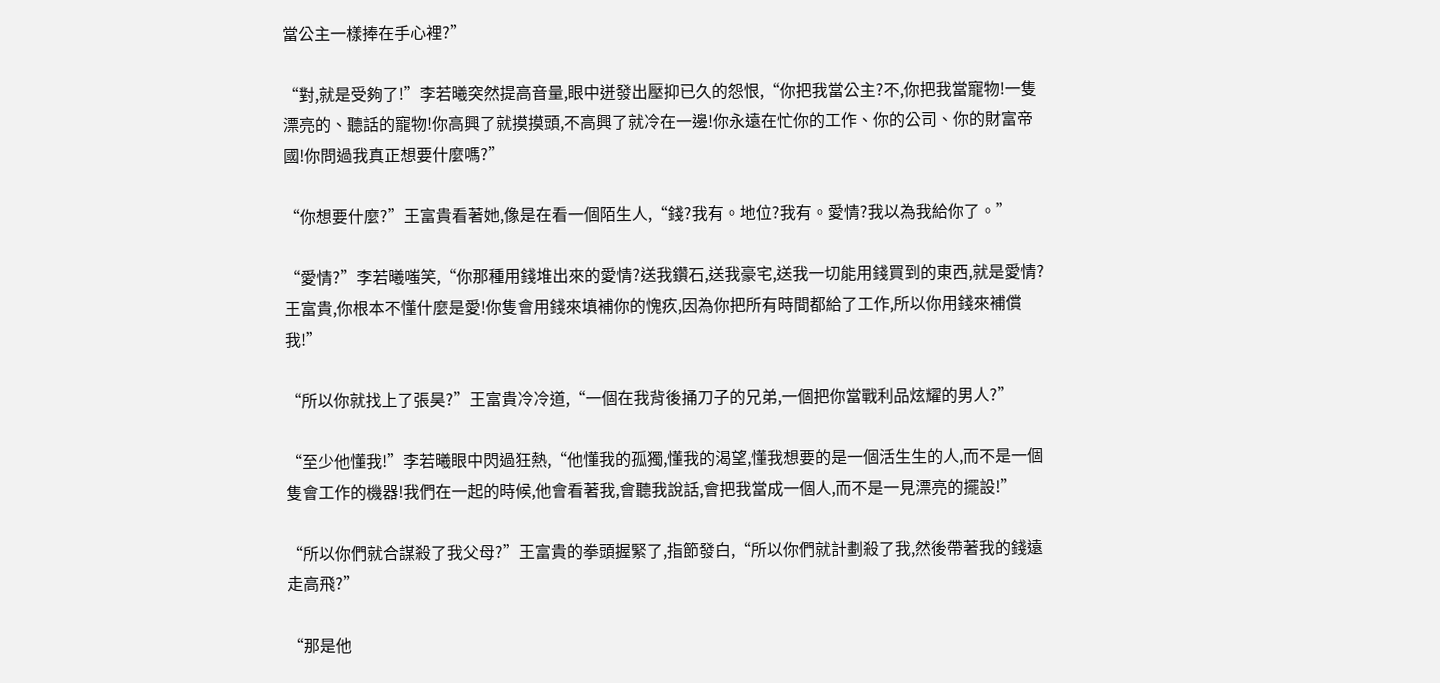當公主一樣捧在手心裡?”

“對,就是受夠了!”李若曦突然提高音量,眼中迸發出壓抑已久的怨恨,“你把我當公主?不,你把我當寵物!一隻漂亮的、聽話的寵物!你高興了就摸摸頭,不高興了就冷在一邊!你永遠在忙你的工作、你的公司、你的財富帝國!你問過我真正想要什麼嗎?”

“你想要什麼?”王富貴看著她,像是在看一個陌生人,“錢?我有。地位?我有。愛情?我以為我給你了。”

“愛情?”李若曦嗤笑,“你那種用錢堆出來的愛情?送我鑽石,送我豪宅,送我一切能用錢買到的東西,就是愛情?王富貴,你根本不懂什麼是愛!你隻會用錢來填補你的愧疚,因為你把所有時間都給了工作,所以你用錢來補償我!”

“所以你就找上了張昊?”王富貴冷冷道,“一個在我背後捅刀子的兄弟,一個把你當戰利品炫耀的男人?”

“至少他懂我!”李若曦眼中閃過狂熱,“他懂我的孤獨,懂我的渴望,懂我想要的是一個活生生的人,而不是一個隻會工作的機器!我們在一起的時候,他會看著我,會聽我說話,會把我當成一個人,而不是一見漂亮的擺設!”

“所以你們就合謀殺了我父母?”王富貴的拳頭握緊了,指節發白,“所以你們就計劃殺了我,然後帶著我的錢遠走高飛?”

“那是他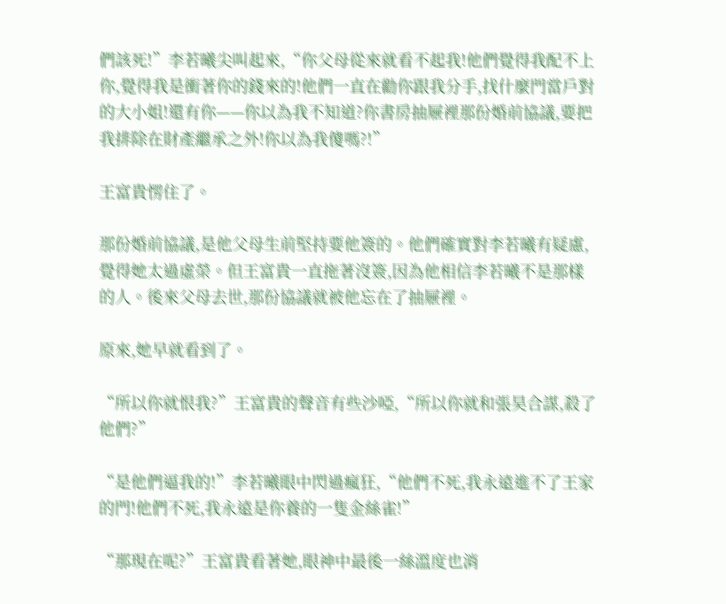們該死!”李若曦尖叫起來,“你父母從來就看不起我!他們覺得我配不上你,覺得我是衝著你的錢來的!他們一直在勸你跟我分手,找什麼門當戶對的大小姐!還有你——你以為我不知道?你書房抽屜裡那份婚前協議,要把我排除在財產繼承之外!你以為我傻嗎?!”

王富貴愣住了。

那份婚前協議,是他父母生前堅持要他簽的。他們確實對李若曦有疑慮,覺得她太過虛榮。但王富貴一直拖著沒簽,因為他相信李若曦不是那樣的人。後來父母去世,那份協議就被他忘在了抽屜裡。

原來,她早就看到了。

“所以你就恨我?”王富貴的聲音有些沙啞,“所以你就和張昊合謀,殺了他們?”

“是他們逼我的!”李若曦眼中閃過瘋狂,“他們不死,我永遠進不了王家的門!他們不死,我永遠是你養的一隻金絲雀!”

“那現在呢?”王富貴看著她,眼神中最後一絲溫度也消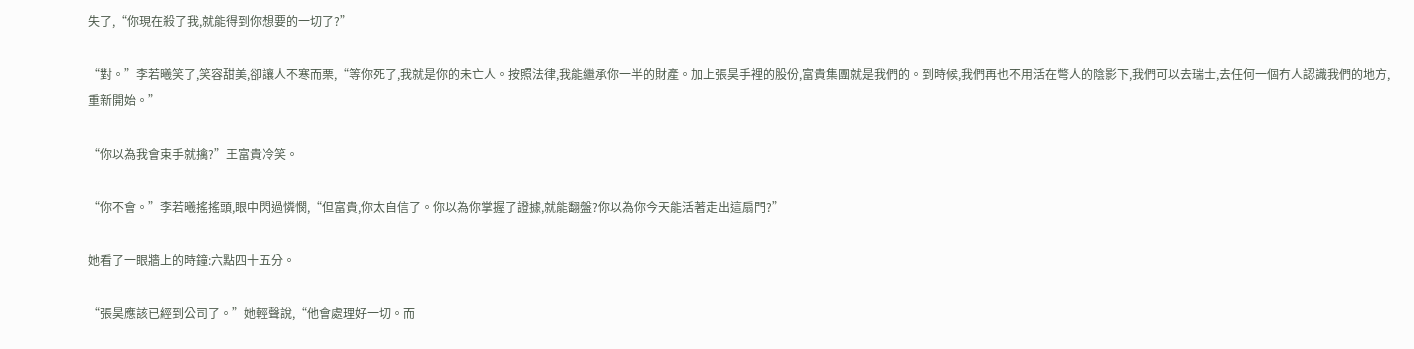失了,“你現在殺了我,就能得到你想要的一切了?”

“對。”李若曦笑了,笑容甜美,卻讓人不寒而栗,“等你死了,我就是你的未亡人。按照法律,我能繼承你一半的財產。加上張昊手裡的股份,富貴集團就是我們的。到時候,我們再也不用活在彆人的陰影下,我們可以去瑞士,去任何一個冇人認識我們的地方,重新開始。”

“你以為我會束手就擒?”王富貴冷笑。

“你不會。”李若曦搖搖頭,眼中閃過憐憫,“但富貴,你太自信了。你以為你掌握了證據,就能翻盤?你以為你今天能活著走出這扇門?”

她看了一眼牆上的時鐘:六點四十五分。

“張昊應該已經到公司了。”她輕聲說,“他會處理好一切。而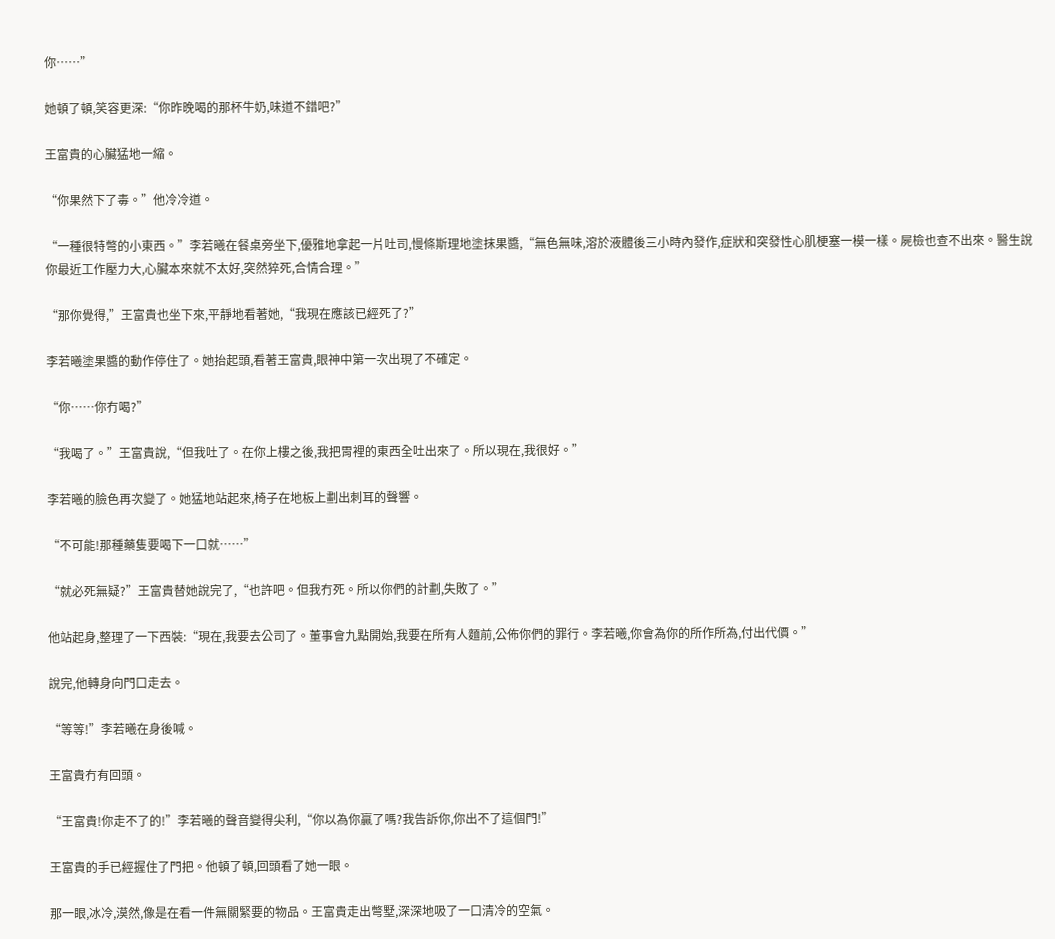你……”

她頓了頓,笑容更深:“你昨晚喝的那杯牛奶,味道不錯吧?”

王富貴的心臟猛地一縮。

“你果然下了毒。”他冷冷道。

“一種很特彆的小東西。”李若曦在餐桌旁坐下,優雅地拿起一片吐司,慢條斯理地塗抹果醬,“無色無味,溶於液體後三小時內發作,症狀和突發性心肌梗塞一模一樣。屍檢也查不出來。醫生說你最近工作壓力大,心臟本來就不太好,突然猝死,合情合理。”

“那你覺得,”王富貴也坐下來,平靜地看著她,“我現在應該已經死了?”

李若曦塗果醬的動作停住了。她抬起頭,看著王富貴,眼神中第一次出現了不確定。

“你……你冇喝?”

“我喝了。”王富貴說,“但我吐了。在你上樓之後,我把胃裡的東西全吐出來了。所以現在,我很好。”

李若曦的臉色再次變了。她猛地站起來,椅子在地板上劃出刺耳的聲響。

“不可能!那種藥隻要喝下一口就……”

“就必死無疑?”王富貴替她說完了,“也許吧。但我冇死。所以你們的計劃,失敗了。”

他站起身,整理了一下西裝:“現在,我要去公司了。董事會九點開始,我要在所有人麵前,公佈你們的罪行。李若曦,你會為你的所作所為,付出代價。”

說完,他轉身向門口走去。

“等等!”李若曦在身後喊。

王富貴冇有回頭。

“王富貴!你走不了的!”李若曦的聲音變得尖利,“你以為你贏了嗎?我告訴你,你出不了這個門!”

王富貴的手已經握住了門把。他頓了頓,回頭看了她一眼。

那一眼,冰冷,漠然,像是在看一件無關緊要的物品。王富貴走出彆墅,深深地吸了一口清冷的空氣。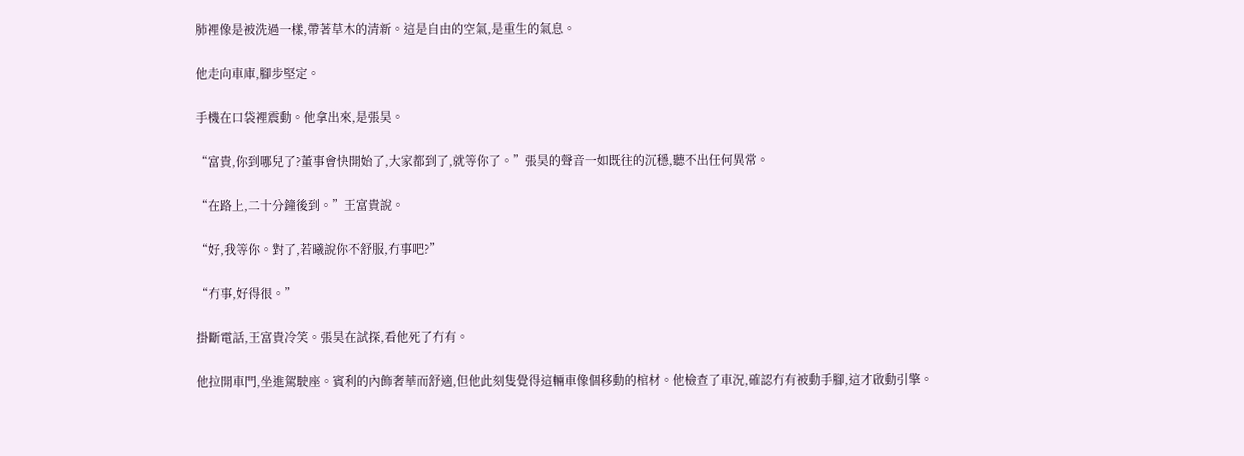肺裡像是被洗過一樣,帶著草木的清新。這是自由的空氣,是重生的氣息。

他走向車庫,腳步堅定。

手機在口袋裡震動。他拿出來,是張昊。

“富貴,你到哪兒了?董事會快開始了,大家都到了,就等你了。”張昊的聲音一如既往的沉穩,聽不出任何異常。

“在路上,二十分鐘後到。”王富貴說。

“好,我等你。對了,若曦說你不舒服,冇事吧?”

“冇事,好得很。”

掛斷電話,王富貴冷笑。張昊在試探,看他死了冇有。

他拉開車門,坐進駕駛座。賓利的內飾奢華而舒適,但他此刻隻覺得這輛車像個移動的棺材。他檢查了車況,確認冇有被動手腳,這才啟動引擎。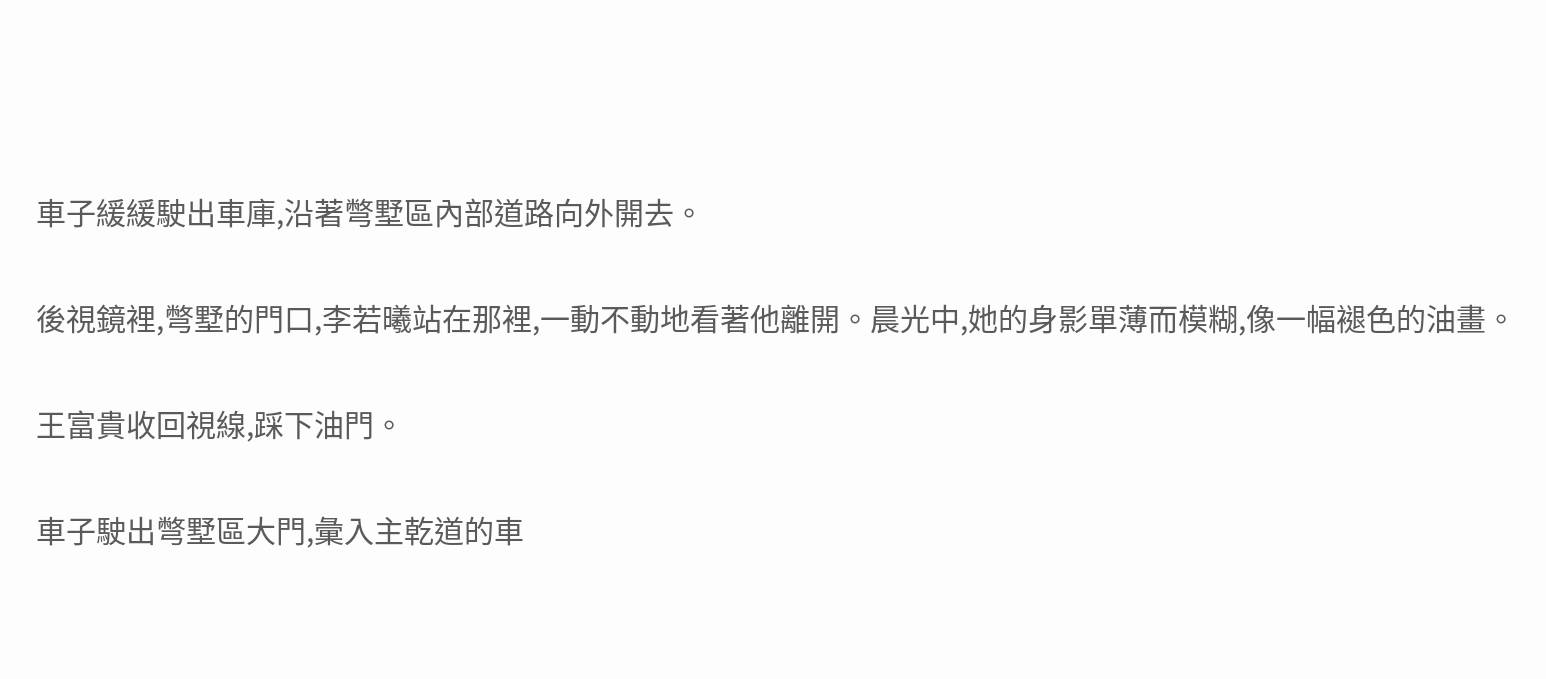車子緩緩駛出車庫,沿著彆墅區內部道路向外開去。

後視鏡裡,彆墅的門口,李若曦站在那裡,一動不動地看著他離開。晨光中,她的身影單薄而模糊,像一幅褪色的油畫。

王富貴收回視線,踩下油門。

車子駛出彆墅區大門,彙入主乾道的車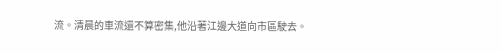流。清晨的車流還不算密集,他沿著江邊大道向市區駛去。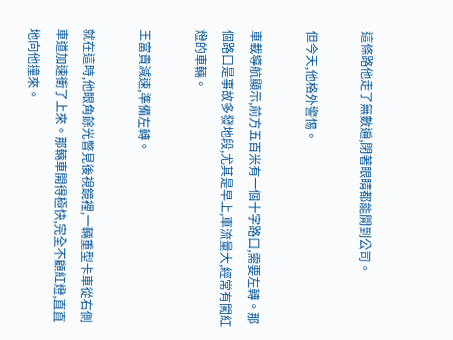這條路他走了無數遍,閉著眼睛都能開到公司。

但今天,他格外警惕。

車載導航顯示,前方五百米有一個十字路口,需要左轉。那個路口是事故多發地段,尤其是早上,車流量大,經常有闖紅燈的車輛。

王富貴減速,準備左轉。

就在這時,他眼角餘光瞥見後視鏡裡,一輛重型卡車從右側車道加速衝了上來。那輛車開得極快,完全不顧紅燈,直直地向他撞來。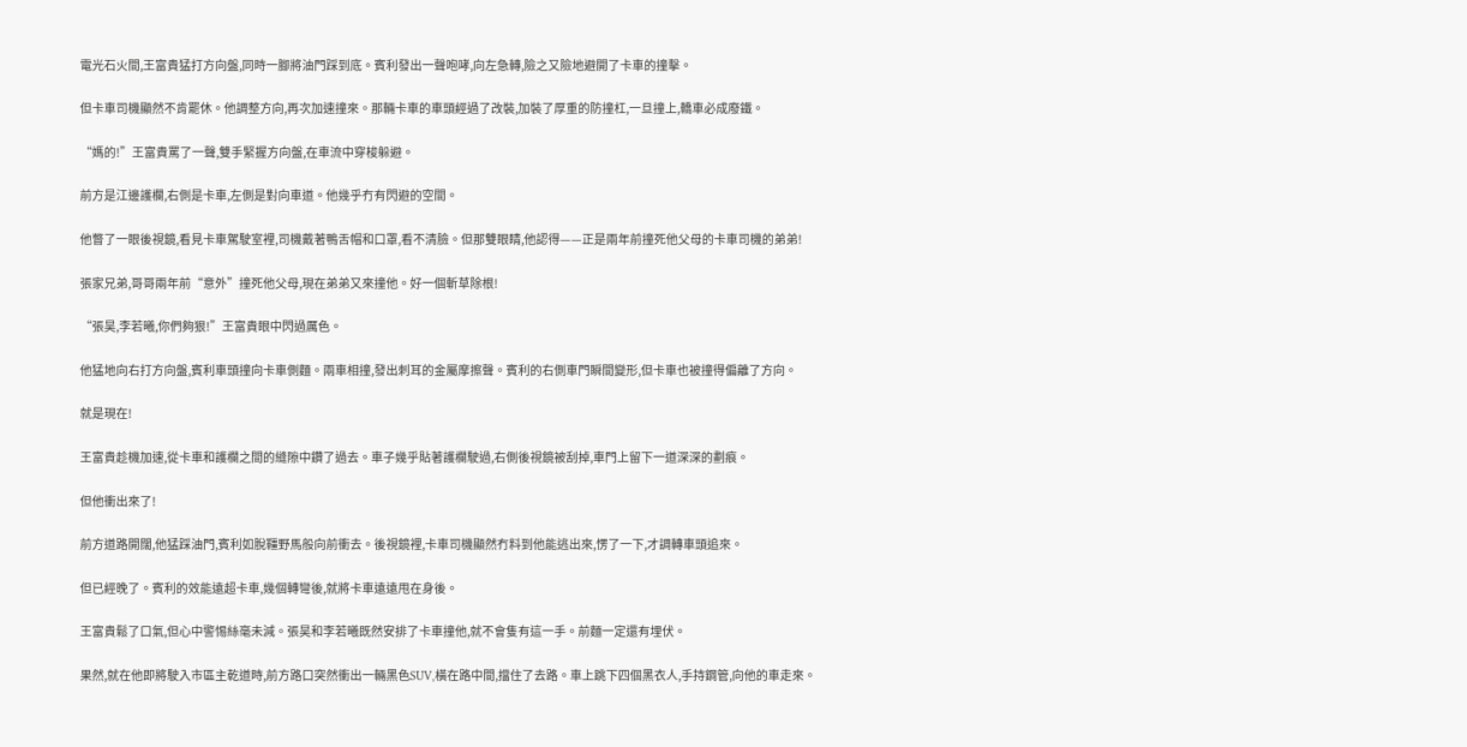電光石火間,王富貴猛打方向盤,同時一腳將油門踩到底。賓利發出一聲咆哮,向左急轉,險之又險地避開了卡車的撞擊。

但卡車司機顯然不肯罷休。他調整方向,再次加速撞來。那輛卡車的車頭經過了改裝,加裝了厚重的防撞杠,一旦撞上,轎車必成廢鐵。

“媽的!”王富貴罵了一聲,雙手緊握方向盤,在車流中穿梭躲避。

前方是江邊護欄,右側是卡車,左側是對向車道。他幾乎冇有閃避的空間。

他瞥了一眼後視鏡,看見卡車駕駛室裡,司機戴著鴨舌帽和口罩,看不清臉。但那雙眼睛,他認得——正是兩年前撞死他父母的卡車司機的弟弟!

張家兄弟,哥哥兩年前“意外”撞死他父母,現在弟弟又來撞他。好一個斬草除根!

“張昊,李若曦,你們夠狠!”王富貴眼中閃過厲色。

他猛地向右打方向盤,賓利車頭撞向卡車側麵。兩車相撞,發出刺耳的金屬摩擦聲。賓利的右側車門瞬間變形,但卡車也被撞得偏離了方向。

就是現在!

王富貴趁機加速,從卡車和護欄之間的縫隙中鑽了過去。車子幾乎貼著護欄駛過,右側後視鏡被刮掉,車門上留下一道深深的劃痕。

但他衝出來了!

前方道路開闊,他猛踩油門,賓利如脫韁野馬般向前衝去。後視鏡裡,卡車司機顯然冇料到他能逃出來,愣了一下,才調轉車頭追來。

但已經晚了。賓利的效能遠超卡車,幾個轉彎後,就將卡車遠遠甩在身後。

王富貴鬆了口氣,但心中警惕絲毫未減。張昊和李若曦既然安排了卡車撞他,就不會隻有這一手。前麵一定還有埋伏。

果然,就在他即將駛入市區主乾道時,前方路口突然衝出一輛黑色SUV,橫在路中間,擋住了去路。車上跳下四個黑衣人,手持鋼管,向他的車走來。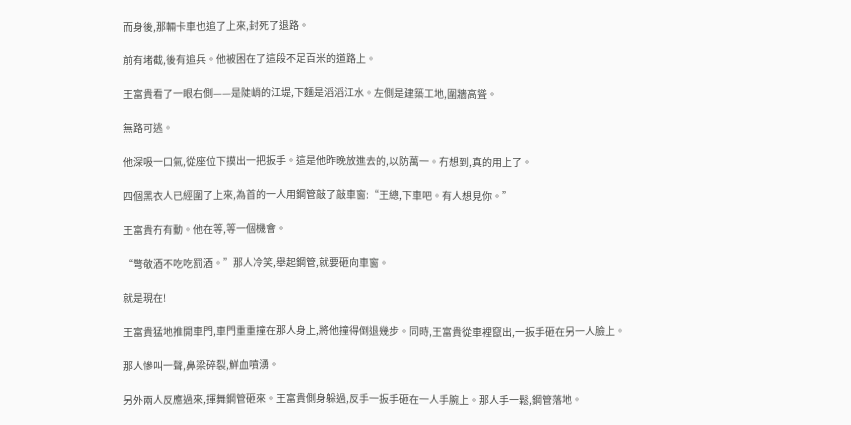而身後,那輛卡車也追了上來,封死了退路。

前有堵截,後有追兵。他被困在了這段不足百米的道路上。

王富貴看了一眼右側——是陡峭的江堤,下麵是滔滔江水。左側是建築工地,圍牆高聳。

無路可逃。

他深吸一口氣,從座位下摸出一把扳手。這是他昨晚放進去的,以防萬一。冇想到,真的用上了。

四個黑衣人已經圍了上來,為首的一人用鋼管敲了敲車窗:“王總,下車吧。有人想見你。”

王富貴冇有動。他在等,等一個機會。

“彆敬酒不吃吃罰酒。”那人冷笑,舉起鋼管,就要砸向車窗。

就是現在!

王富貴猛地推開車門,車門重重撞在那人身上,將他撞得倒退幾步。同時,王富貴從車裡竄出,一扳手砸在另一人臉上。

那人慘叫一聲,鼻梁碎裂,鮮血噴湧。

另外兩人反應過來,揮舞鋼管砸來。王富貴側身躲過,反手一扳手砸在一人手腕上。那人手一鬆,鋼管落地。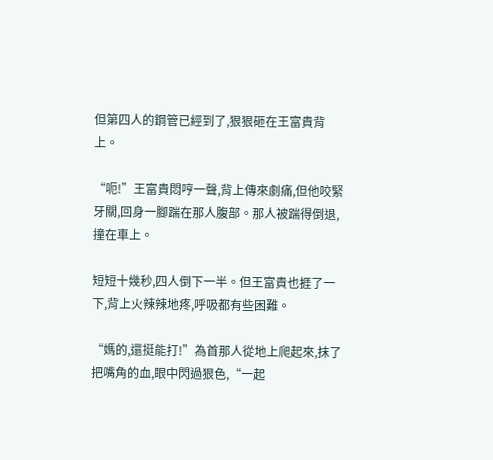但第四人的鋼管已經到了,狠狠砸在王富貴背上。

“呃!”王富貴悶哼一聲,背上傳來劇痛,但他咬緊牙關,回身一腳踹在那人腹部。那人被踹得倒退,撞在車上。

短短十幾秒,四人倒下一半。但王富貴也捱了一下,背上火辣辣地疼,呼吸都有些困難。

“媽的,還挺能打!”為首那人從地上爬起來,抹了把嘴角的血,眼中閃過狠色,“一起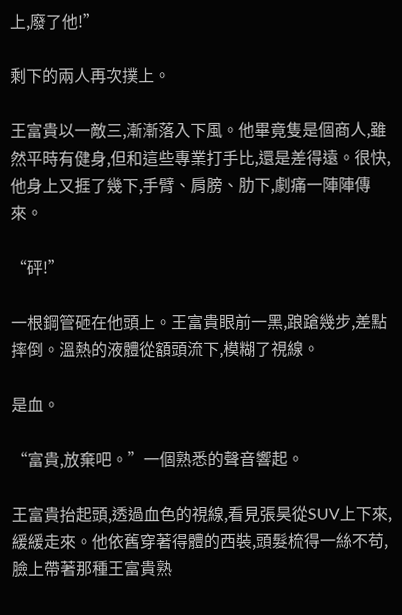上,廢了他!”

剩下的兩人再次撲上。

王富貴以一敵三,漸漸落入下風。他畢竟隻是個商人,雖然平時有健身,但和這些專業打手比,還是差得遠。很快,他身上又捱了幾下,手臂、肩膀、肋下,劇痛一陣陣傳來。

“砰!”

一根鋼管砸在他頭上。王富貴眼前一黑,踉蹌幾步,差點摔倒。溫熱的液體從額頭流下,模糊了視線。

是血。

“富貴,放棄吧。”一個熟悉的聲音響起。

王富貴抬起頭,透過血色的視線,看見張昊從SUV上下來,緩緩走來。他依舊穿著得體的西裝,頭髮梳得一絲不苟,臉上帶著那種王富貴熟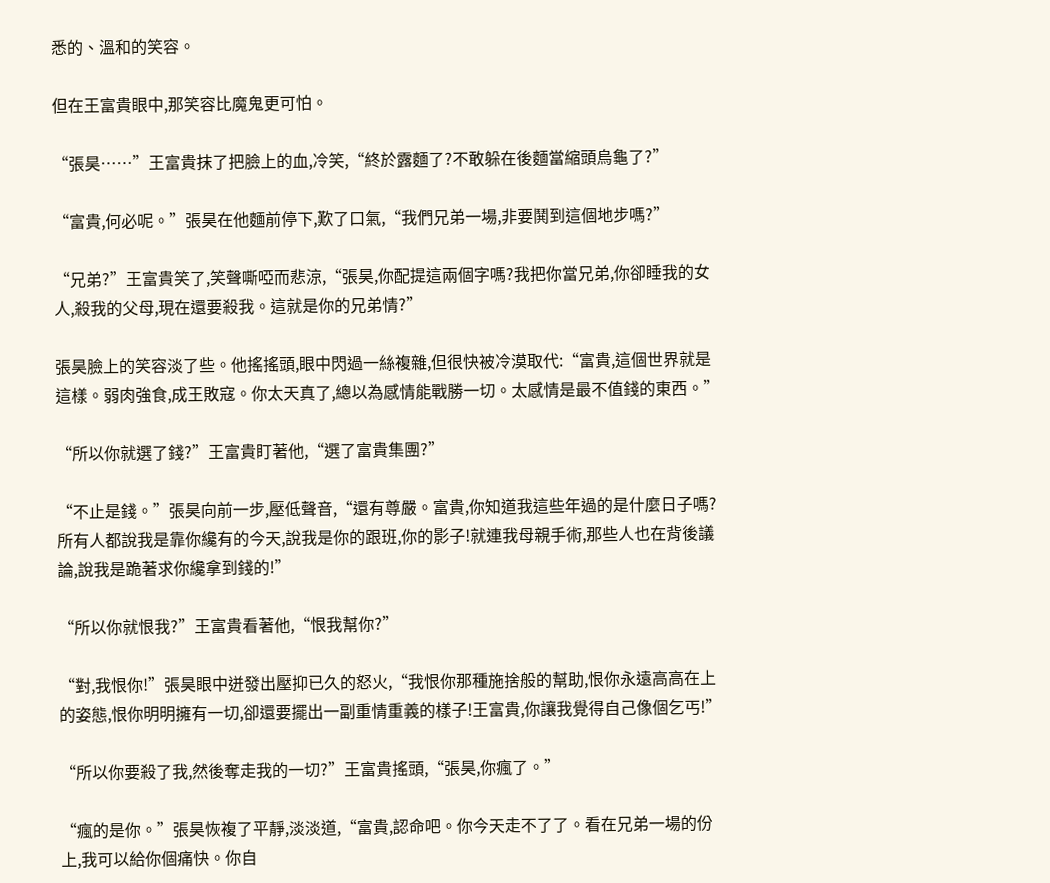悉的、溫和的笑容。

但在王富貴眼中,那笑容比魔鬼更可怕。

“張昊……”王富貴抹了把臉上的血,冷笑,“終於露麵了?不敢躲在後麵當縮頭烏龜了?”

“富貴,何必呢。”張昊在他麵前停下,歎了口氣,“我們兄弟一場,非要鬨到這個地步嗎?”

“兄弟?”王富貴笑了,笑聲嘶啞而悲涼,“張昊,你配提這兩個字嗎?我把你當兄弟,你卻睡我的女人,殺我的父母,現在還要殺我。這就是你的兄弟情?”

張昊臉上的笑容淡了些。他搖搖頭,眼中閃過一絲複雜,但很快被冷漠取代:“富貴,這個世界就是這樣。弱肉強食,成王敗寇。你太天真了,總以為感情能戰勝一切。太感情是最不值錢的東西。”

“所以你就選了錢?”王富貴盯著他,“選了富貴集團?”

“不止是錢。”張昊向前一步,壓低聲音,“還有尊嚴。富貴,你知道我這些年過的是什麼日子嗎?所有人都說我是靠你纔有的今天,說我是你的跟班,你的影子!就連我母親手術,那些人也在背後議論,說我是跪著求你纔拿到錢的!”

“所以你就恨我?”王富貴看著他,“恨我幫你?”

“對,我恨你!”張昊眼中迸發出壓抑已久的怒火,“我恨你那種施捨般的幫助,恨你永遠高高在上的姿態,恨你明明擁有一切,卻還要擺出一副重情重義的樣子!王富貴,你讓我覺得自己像個乞丐!”

“所以你要殺了我,然後奪走我的一切?”王富貴搖頭,“張昊,你瘋了。”

“瘋的是你。”張昊恢複了平靜,淡淡道,“富貴,認命吧。你今天走不了了。看在兄弟一場的份上,我可以給你個痛快。你自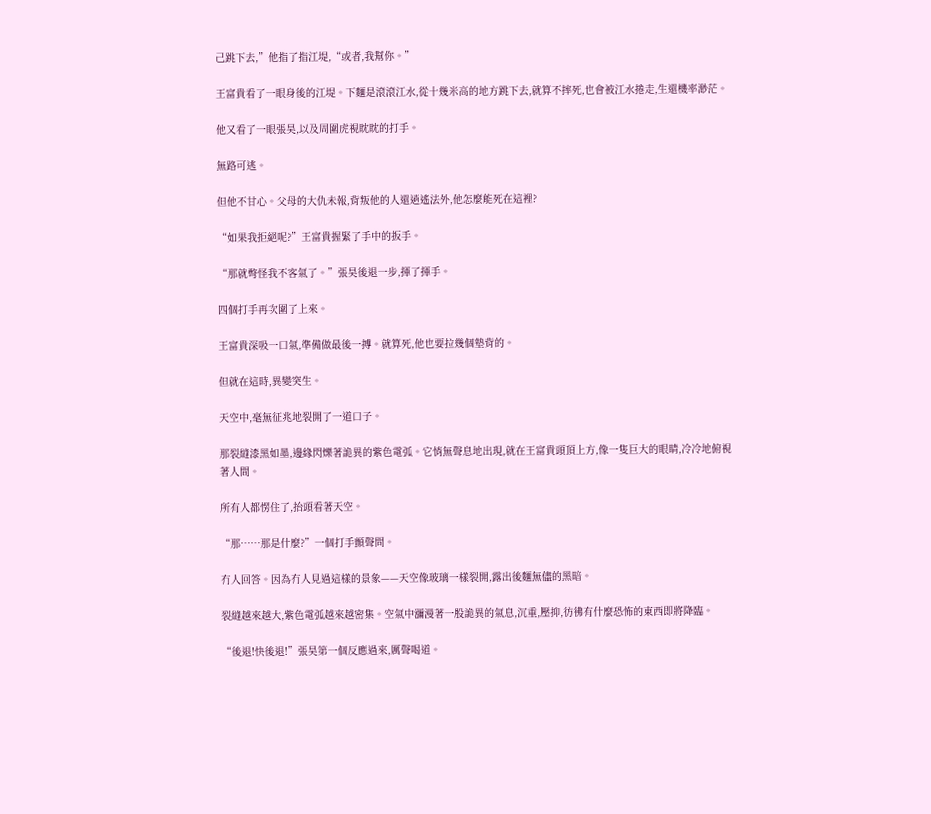己跳下去,”他指了指江堤,“或者,我幫你。”

王富貴看了一眼身後的江堤。下麵是滾滾江水,從十幾米高的地方跳下去,就算不摔死,也會被江水捲走,生還機率渺茫。

他又看了一眼張昊,以及周圍虎視眈眈的打手。

無路可逃。

但他不甘心。父母的大仇未報,背叛他的人還逍遙法外,他怎麼能死在這裡?

“如果我拒絕呢?”王富貴握緊了手中的扳手。

“那就彆怪我不客氣了。”張昊後退一步,揮了揮手。

四個打手再次圍了上來。

王富貴深吸一口氣,準備做最後一搏。就算死,他也要拉幾個墊背的。

但就在這時,異變突生。

天空中,毫無征兆地裂開了一道口子。

那裂縫漆黑如墨,邊緣閃爍著詭異的紫色電弧。它悄無聲息地出現,就在王富貴頭頂上方,像一隻巨大的眼睛,冷冷地俯視著人間。

所有人都愣住了,抬頭看著天空。

“那……那是什麼?”一個打手顫聲問。

冇人回答。因為冇人見過這樣的景象——天空像玻璃一樣裂開,露出後麵無儘的黑暗。

裂縫越來越大,紫色電弧越來越密集。空氣中瀰漫著一股詭異的氣息,沉重,壓抑,彷彿有什麼恐怖的東西即將降臨。

“後退!快後退!”張昊第一個反應過來,厲聲喝道。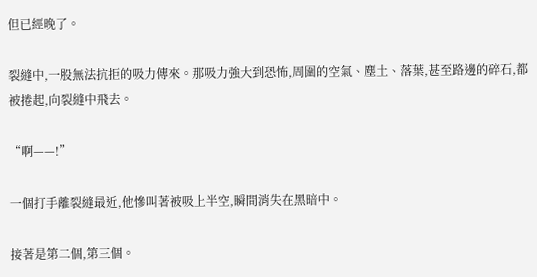但已經晚了。

裂縫中,一股無法抗拒的吸力傳來。那吸力強大到恐怖,周圍的空氣、塵土、落葉,甚至路邊的碎石,都被捲起,向裂縫中飛去。

“啊——!”

一個打手離裂縫最近,他慘叫著被吸上半空,瞬間消失在黑暗中。

接著是第二個,第三個。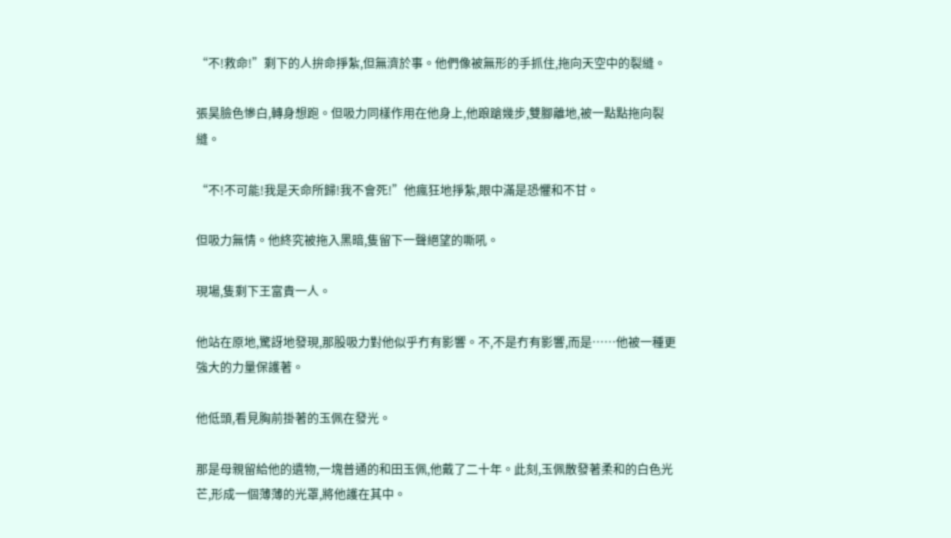“不!救命!”剩下的人拚命掙紮,但無濟於事。他們像被無形的手抓住,拖向天空中的裂縫。

張昊臉色慘白,轉身想跑。但吸力同樣作用在他身上,他踉蹌幾步,雙腳離地,被一點點拖向裂縫。

“不!不可能!我是天命所歸!我不會死!”他瘋狂地掙紮,眼中滿是恐懼和不甘。

但吸力無情。他終究被拖入黑暗,隻留下一聲絕望的嘶吼。

現場,隻剩下王富貴一人。

他站在原地,驚訝地發現,那股吸力對他似乎冇有影響。不,不是冇有影響,而是……他被一種更強大的力量保護著。

他低頭,看見胸前掛著的玉佩在發光。

那是母親留給他的遺物,一塊普通的和田玉佩,他戴了二十年。此刻,玉佩散發著柔和的白色光芒,形成一個薄薄的光罩,將他護在其中。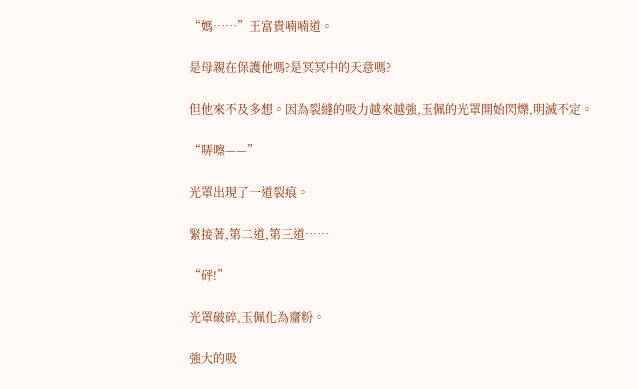“媽……”王富貴喃喃道。

是母親在保護他嗎?是冥冥中的天意嗎?

但他來不及多想。因為裂縫的吸力越來越強,玉佩的光罩開始閃爍,明滅不定。

“哢嚓——”

光罩出現了一道裂痕。

緊接著,第二道,第三道……

“砰!”

光罩破碎,玉佩化為齏粉。

強大的吸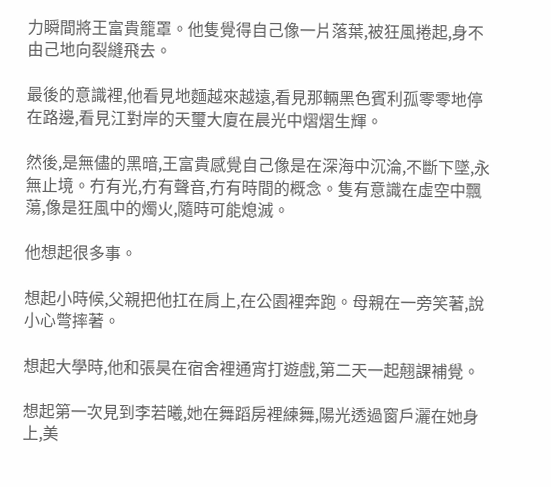力瞬間將王富貴籠罩。他隻覺得自己像一片落葉,被狂風捲起,身不由己地向裂縫飛去。

最後的意識裡,他看見地麵越來越遠,看見那輛黑色賓利孤零零地停在路邊,看見江對岸的天璽大廈在晨光中熠熠生輝。

然後,是無儘的黑暗,王富貴感覺自己像是在深海中沉淪,不斷下墜,永無止境。冇有光,冇有聲音,冇有時間的概念。隻有意識在虛空中飄蕩,像是狂風中的燭火,隨時可能熄滅。

他想起很多事。

想起小時候,父親把他扛在肩上,在公園裡奔跑。母親在一旁笑著,說小心彆摔著。

想起大學時,他和張昊在宿舍裡通宵打遊戲,第二天一起翹課補覺。

想起第一次見到李若曦,她在舞蹈房裡練舞,陽光透過窗戶灑在她身上,美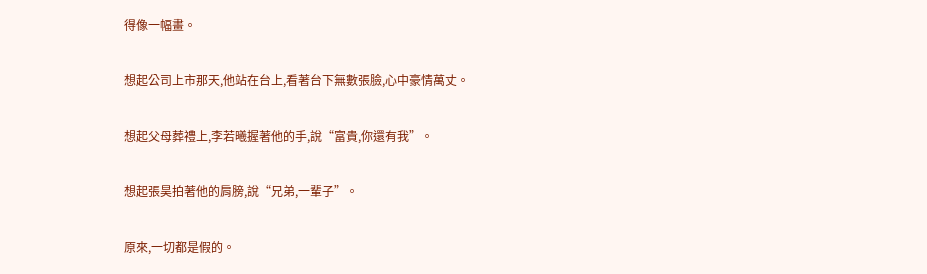得像一幅畫。

想起公司上市那天,他站在台上,看著台下無數張臉,心中豪情萬丈。

想起父母葬禮上,李若曦握著他的手,說“富貴,你還有我”。

想起張昊拍著他的肩膀,說“兄弟,一輩子”。

原來,一切都是假的。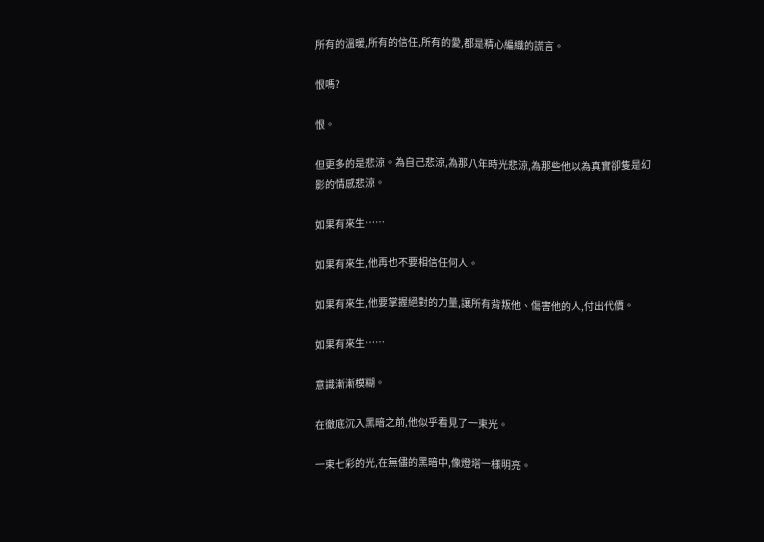所有的溫暖,所有的信任,所有的愛,都是精心編織的謊言。

恨嗎?

恨。

但更多的是悲涼。為自己悲涼,為那八年時光悲涼,為那些他以為真實卻隻是幻影的情感悲涼。

如果有來生……

如果有來生,他再也不要相信任何人。

如果有來生,他要掌握絕對的力量,讓所有背叛他、傷害他的人,付出代價。

如果有來生……

意識漸漸模糊。

在徹底沉入黑暗之前,他似乎看見了一束光。

一束七彩的光,在無儘的黑暗中,像燈塔一樣明亮。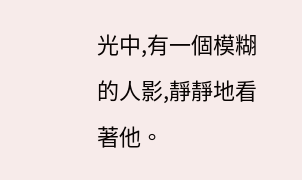光中,有一個模糊的人影,靜靜地看著他。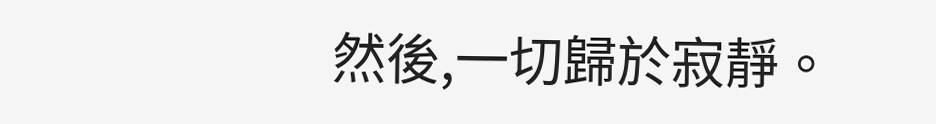然後,一切歸於寂靜。